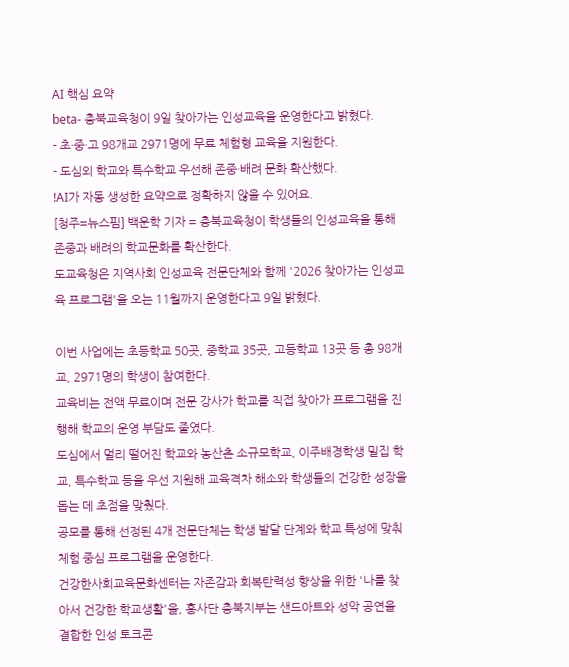AI 핵심 요약
beta- 충북교육청이 9일 찾아가는 인성교육을 운영한다고 밝혔다.
- 초·중·고 98개교 2971명에 무료 체험형 교육을 지원한다.
- 도심외 학교와 특수학교 우선해 존중·배려 문화 확산했다.
!AI가 자동 생성한 요약으로 정확하지 않을 수 있어요.
[청주=뉴스핌] 백운학 기자 = 충북교육청이 학생들의 인성교육을 통해 존중과 배려의 학교문화를 확산한다.
도교육청은 지역사회 인성교육 전문단체와 함께 '2026 찾아가는 인성교육 프로그램'을 오는 11월까지 운영한다고 9일 밝혔다.

이번 사업에는 초등학교 50곳, 중학교 35곳, 고등학교 13곳 등 총 98개교, 2971명의 학생이 참여한다.
교육비는 전액 무료이며 전문 강사가 학교를 직접 찾아가 프로그램을 진행해 학교의 운영 부담도 줄였다.
도심에서 멀리 떨어진 학교와 농산촌 소규모학교, 이주배경학생 밀집 학교, 특수학교 등을 우선 지원해 교육격차 해소와 학생들의 건강한 성장을 돕는 데 초점을 맞췄다.
공모를 통해 선정된 4개 전문단체는 학생 발달 단계와 학교 특성에 맞춰 체험 중심 프로그램을 운영한다.
건강한사회교육문화센터는 자존감과 회복탄력성 향상을 위한 '나를 찾아서 건강한 학교생활'을, 흥사단 충북지부는 샌드아트와 성악 공연을 결합한 인성 토크콘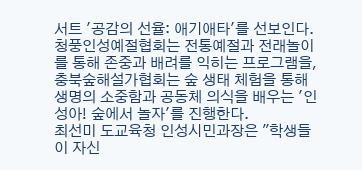서트 '공감의 선율: 애기애타'를 선보인다.
청풍인성예절협회는 전통예절과 전래놀이를 통해 존중과 배려를 익히는 프로그램을, 충북숲해설가협회는 숲 생태 체험을 통해 생명의 소중함과 공동체 의식을 배우는 '인성아! 숲에서 놀자'를 진행한다.
최선미 도교육청 인성시민과장은 "학생들이 자신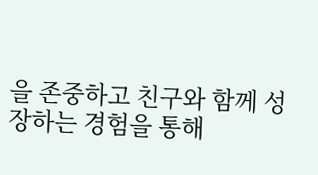을 존중하고 친구와 함께 성장하는 경험을 통해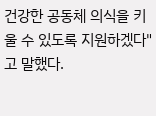건강한 공동체 의식을 키울 수 있도록 지원하겠다"고 말했다.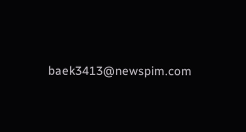baek3413@newspim.com